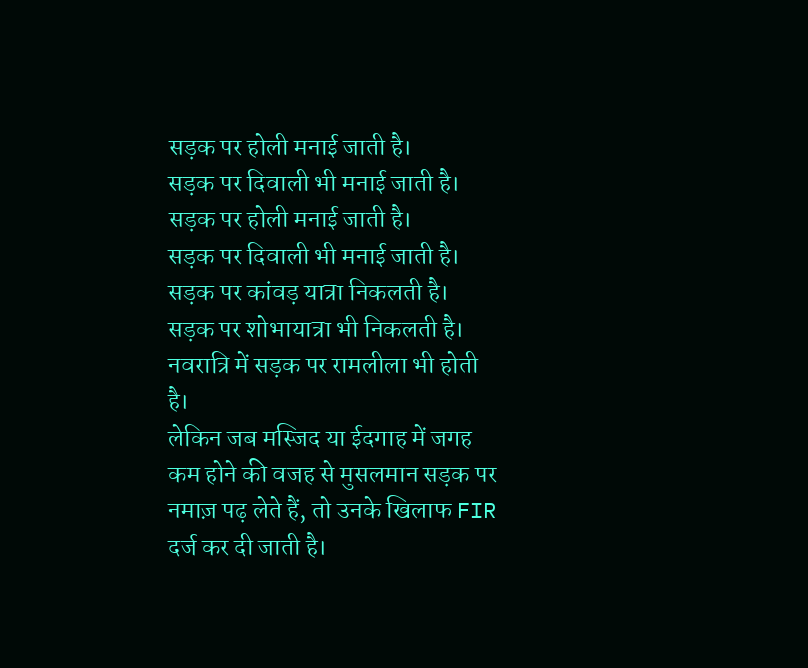सड़क पर होली मनाई जाती है।
सड़क पर दिवाली भी मनाई जाती है।
सड़क पर होली मनाई जाती है।
सड़क पर दिवाली भी मनाई जाती है।
सड़क पर कांवड़ यात्रा निकलती है।
सड़क पर शोभायात्रा भी निकलती है।
नवरात्रि में सड़क पर रामलीला भी होती है।
लेकिन जब मस्जिद या ईदगाह में जगह कम होने की वजह से मुसलमान सड़क पर नमाज़ पढ़ लेते हैं, तो उनके खिलाफ FIR दर्ज कर दी जाती है।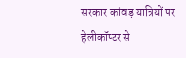सरकार कांवड़ यात्रियों पर हेलीकॉप्टर से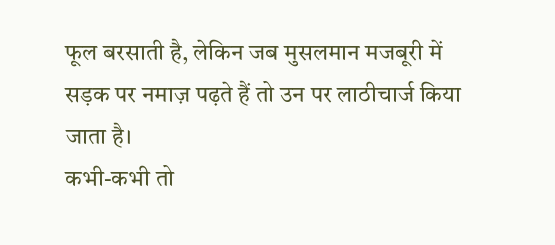फूल बरसाती है, लेकिन जब मुसलमान मजबूरी में सड़क पर नमाज़ पढ़ते हैं तो उन पर लाठीचार्ज किया जाता है।
कभी-कभी तो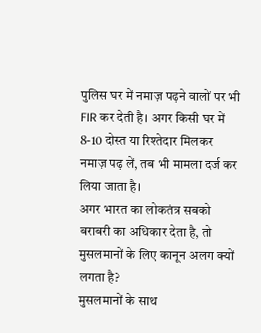पुलिस घर में नमाज़ पढ़ने वालों पर भी FIR कर देती है। अगर किसी घर में 8-10 दोस्त या रिश्तेदार मिलकर नमाज़ पढ़ लें, तब भी मामला दर्ज कर लिया जाता है।
अगर भारत का लोकतंत्र सबको बराबरी का अधिकार देता है, तो मुसलमानों के लिए कानून अलग क्यों लगता है?
मुसलमानों के साथ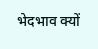भेदभाव क्यों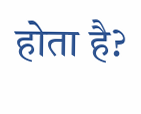होता है?